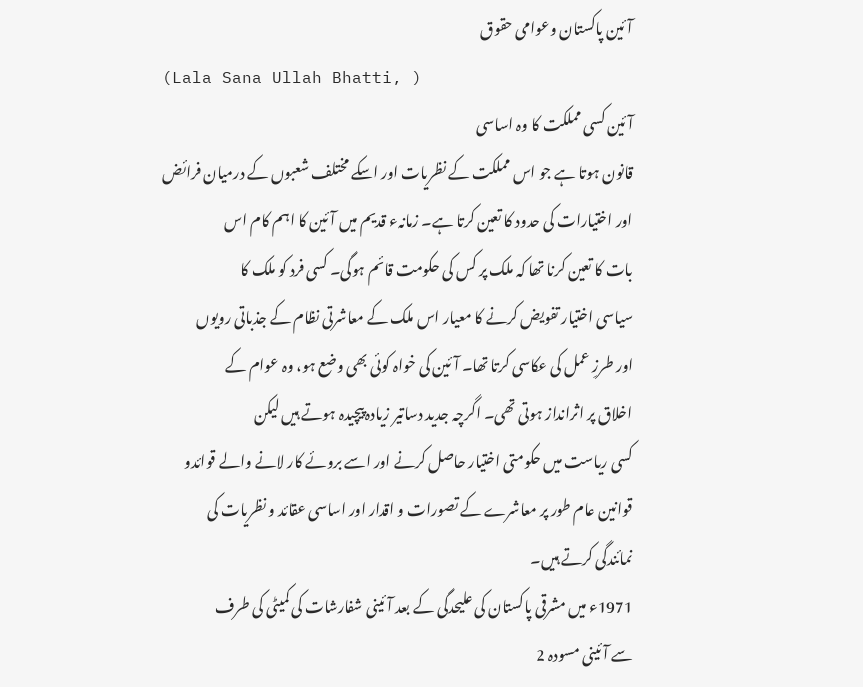آئین پاکستان وعوامی حقوق
(Lala Sana Ullah Bhatti, )
آئین کسی مملکت کا وہ اساسی
قانون ہوتا ہے جو اس مملکت کے نظریات اور اسکے مختلف شعبوں کے درمیان فرائض
اور اختیارات کی حدود کا تعین کرتا ہے۔ زمانہء قدیم میں آئین کا اہم کام اس
بات کا تعین کرنا تھا کہ ملک پر کس کی حکومت قائم ہوگی۔ کسی فرد کو ملک کا
سیاسی اختیار تفویض کرنے کا معیار اس ملک کے معاشرتی نظام کے جذباتی رویوں
اور طرزِ عمل کی عکاسی کرتا تھا۔ آئین کی خواہ کوئی بھی وضع ہو، وہ عوام کے
اخلاق پر اثرانداز ہوتی تھی۔ اگرچہ جدید دساتیر زیادہ پیچیدہ ہوتے ہیں لیکن
کسی ریاست میں حکومتی اختیار حاصل کرنے اور اسے بروئے کار لانے والے قوائدو
قوانین عام طور پر معاشرے کے تصورات و اقدار اور اساسی عقائد و نظریات کی
نمائندگی کرتے ہیں۔
1971ء میں مشرقی پاکستان کی علیحدگی کے بعد آئینی شفارشات کی کمیٹی کی طرف
سے آئینی مسودہ 2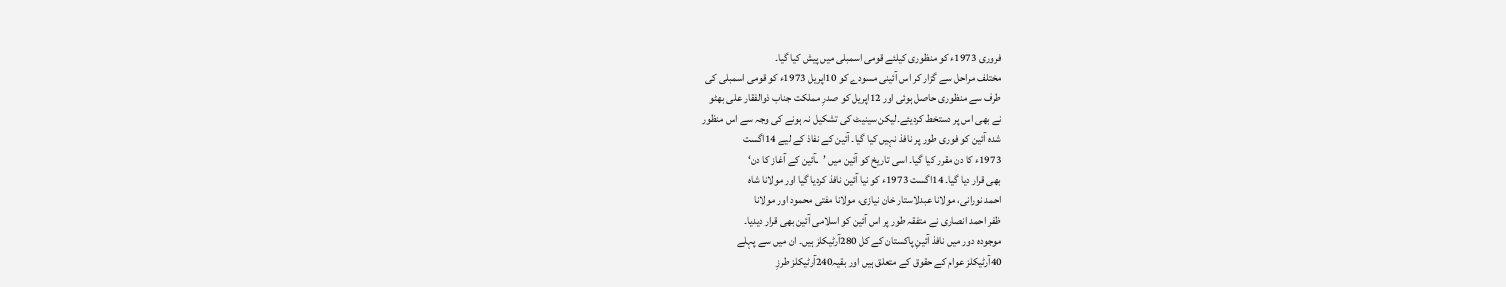فروری 1973ء کو منظوری کیلئے قومی اسمبلی میں پیش کیا گیا۔
مختلف مراحل سے گزار کر اس آئینی مسودے کو 10اپریل 1973ء کو قومی اسمبلی کی
طرف سے منظوری حاصل ہوئی اور 12اپریل کو صدرِ مملکت جناب ذوالفقار علی بھٹو
نے بھی اس پر دستخط کردیئے۔لیکن سینیٹ کی تشکیل نہ ہونے کی وجہ سے اس منظور
شدہ آئین کو فوری طور پر نافذ نہیں کیا گیا۔ آئین کے نفاذ کے لیے 14اگست
1973ء کا دن مقرر کیا گیا۔ اسی تاریخ کو آئین میں ’ـآئین کے آغاز کا دن‘
بھی قرار دیا گیا۔ 14اگست 1973ء کو نیا آئین نافذ کردیا گیا اور مولانا شاہ
احمد نورانی، مولانا عبدلاستار خان نیازی، مولانا مفتی محمود اور مولانا
ظفر احمد انصاری نے متفقہ طور پر اس آئین کو اسلامی آئین بھی قرار دیدیا۔
موجودہ دور میں نافذ آئینِ پاکستان کے کل 280آرٹیکلز ہیں۔ ان میں سے پہلے
40آرٹیکلز عوام کے حقوق کے متعلق ہیں اور بقیہ240آرٹیکلز طرزِ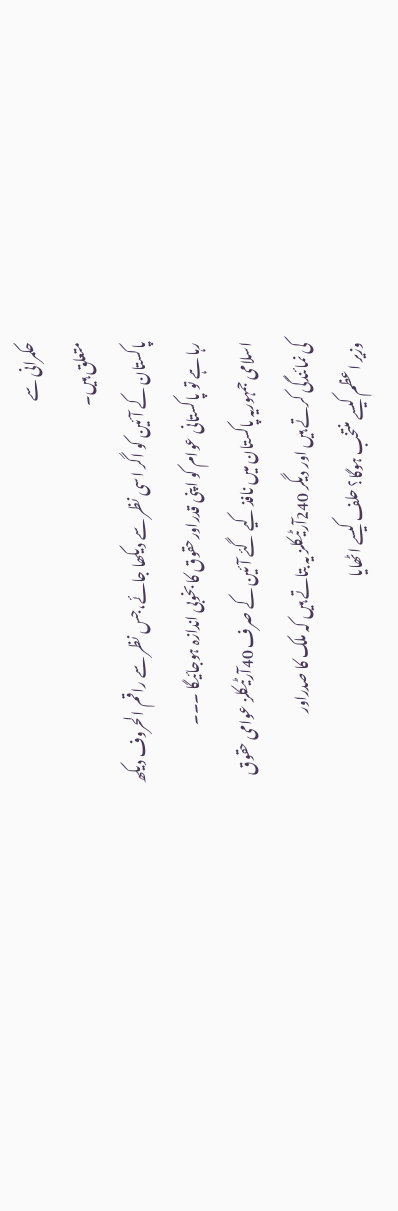حکمرانی سے
متعلق ہیں۔
پاکستان کے آئین کو اگر اسی نظر سے دیکھا جائے،جس نظر سے راقم الحروف دیکھ
رہا ہے تو پاکستانی عوام کو اپنی قدراورحقوق کا بخوبی اندازہ ہوجائیگا ۔۔۔
اسلامی جمہوریہ پاکستان میں نافذ کیے گئے آئین کے صرف 40آرٹیکلز عوامی حقوق
کی نمائندگی کرتے ہیں اور دیگر 240آرٹیکلز یہ بتاتے ہیں کہ ملک کا صدراور
وزیر اعظم کیسے منتخب ہوگا؟ حلف کیسے اٹھایا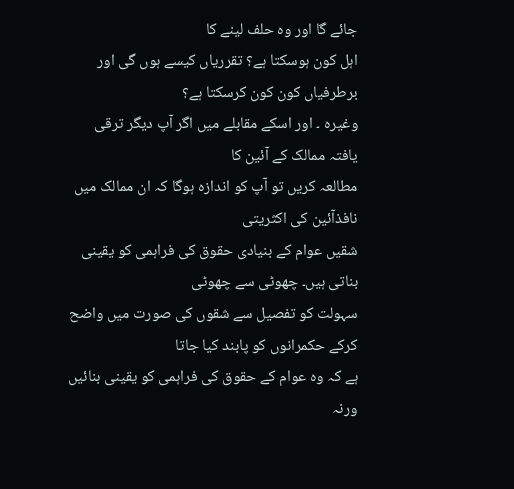جائے گا اور وہ حلف لینے کا
اہل کون ہوسکتا ہے؟ تقرریاں کیسے ہوں گی اور برطرفیاں کون کون کرسکتا ہے؟
وغیرہ ۔ اور اسکے مقابلے میں اگر آپ دیگر ترقی یافتہ ممالک کے آئین کا
مطالعہ کریں تو آپ کو اندازہ ہوگا کہ ان ممالک میں نافذآئین کی اکثریتی
شقیں عوام کے بنیادی حقوق کی فراہمی کو یقینی بناتی ہیں۔ چھوٹی سے چھوٹی
سہولت کو تفصیل سے شقوں کی صورت میں واضح کرکے حکمرانوں کو پابند کیا جاتا
ہے کہ وہ عوام کے حقوق کی فراہمی کو یقینی بنائیں ورنہ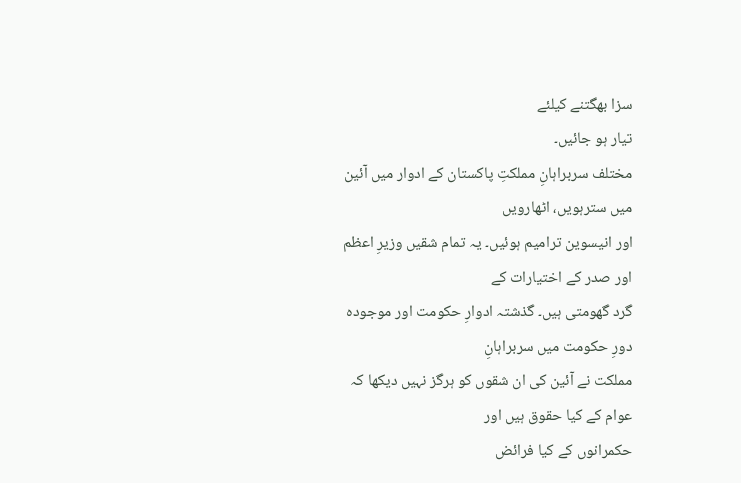سزا بھگتنے کیلئے
تیار ہو جائیں۔
مختلف سربراہانِ مملکتِ پاکستان کے ادوار میں آئین میں سترہویں، اٹھارویں
اور انیسوین ترامیم ہوئیں۔ یہ تمام شقیں وزیرِ اعظم اور صدر کے اختیارات کے
گرد گھومتی ہیں۔ گذشتہ ادوارِ حکومت اور موجودہ دورِ حکومت میں سربراہانِ
مملکت نے آئین کی ان شقوں کو ہرگز نہیں دیکھا کہ عوام کے کیا حقوق ہیں اور
حکمرانوں کے کیا فرائض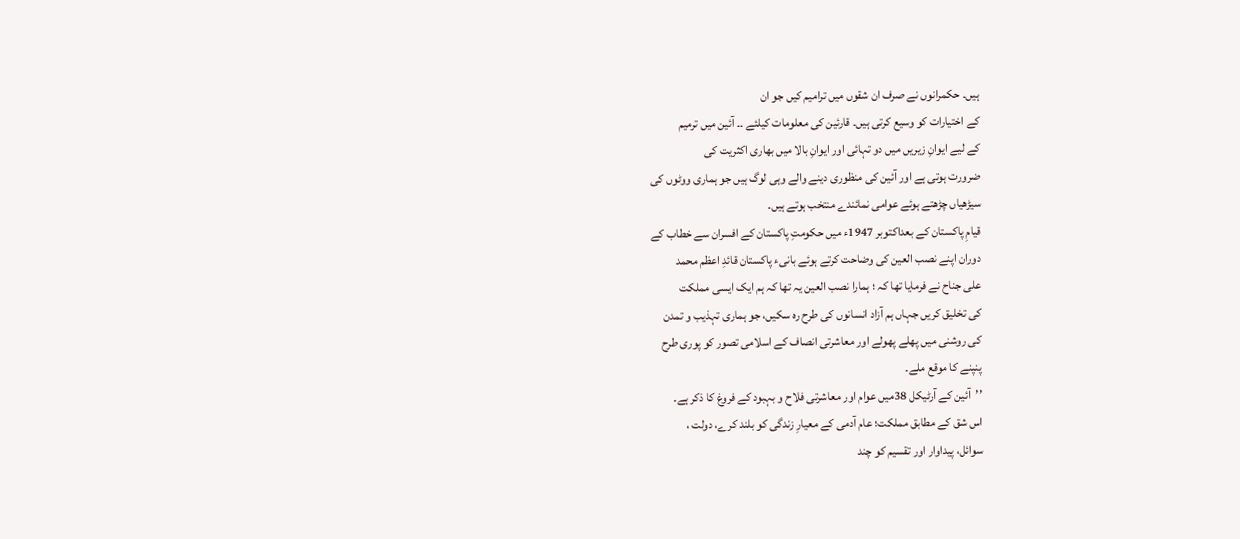ہیں۔ حکمرانوں نے صرف ان شقوں میں ترامیم کیں جو ان
کے اختیارات کو وسیع کرتی ہیں۔ قارئین کی معلومات کیلئے ۔۔ آئین میں ترمیم
کے لیے ایوانِ زیریں میں دو تہائی اور ایوانِ بالا میں بھاری اکثریت کی
ضرورت ہوتی ہے اور آئین کی منظوری دینے والے وہی لوگ ہیں جو ہماری ووٹوں کی
سیڑھیاں چڑھتے ہوئے عوامی نمائندے منتخب ہوتے ہیں۔
قیامِ پاکستان کے بعداکتوبر 1947ء میں حکومتِ پاکستان کے افسران سے خطاب کے
دوران اپنے نصب العین کی وضاحت کرتے ہوئے بانیء پاکستان قائدِ اعظم محمد
علی جناح نے فرمایا تھا کہ ؛ ہمارا نصب العین یہ تھا کہ ہم ایک ایسی مملکت
کی تخلیق کریں جہاں ہم آزاد انسانوں کی طرح رہ سکیں، جو ہماری تہذیب و تمدن
کی روشنی میں پھلے پھولے اور معاشرتی انصاف کے اسلامی تصور کو پوری طرح
پنپنے کا موقع ملے۔
’’آئین کے آرٹیکل 38میں عوام اور معاشرتی فلاح و بہبود کے فروغ کا ذکر ہے۔
اس شق کے مطابق مملکت؛ عام آدمی کے معیارِ زندگی کو بلند کرے، دولت ،
سوائل، پیداوار اور تقسیم کو چند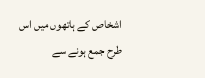اشخاص کے ہاتھوں میں اس طرح جمع ہونے سے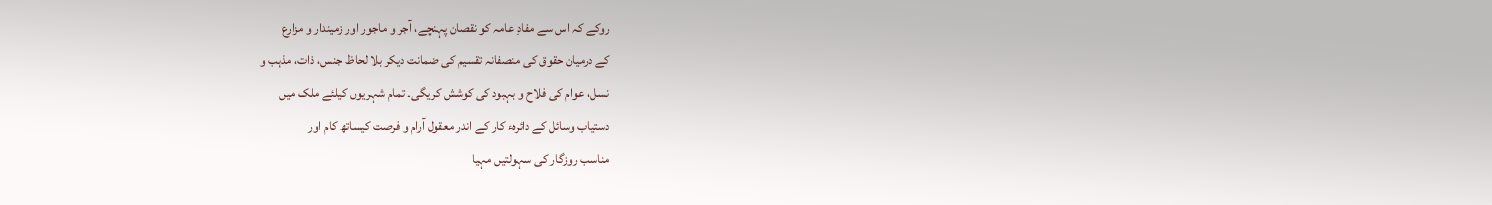روکے کہ اس سے مفادِ عامہ کو نقصان پہنچے، آجر و ماجور اور زمیندار و مزارع
کے درمیان حقوق کی منصفانہ تقسیم کی ضمانت دیکر بلا لحاظ جنس، ذات، مذہب و
نسل، عوام کی فلاح و بہبود کی کوشش کریگی۔ تمام شہریوں کیلئے ملک میں
دستیاب وسائل کے دائرہء کار کے اندر معقول آرام و فرصت کیساتھ کام اور
مناسب روزگار کی سہولتیں مہیا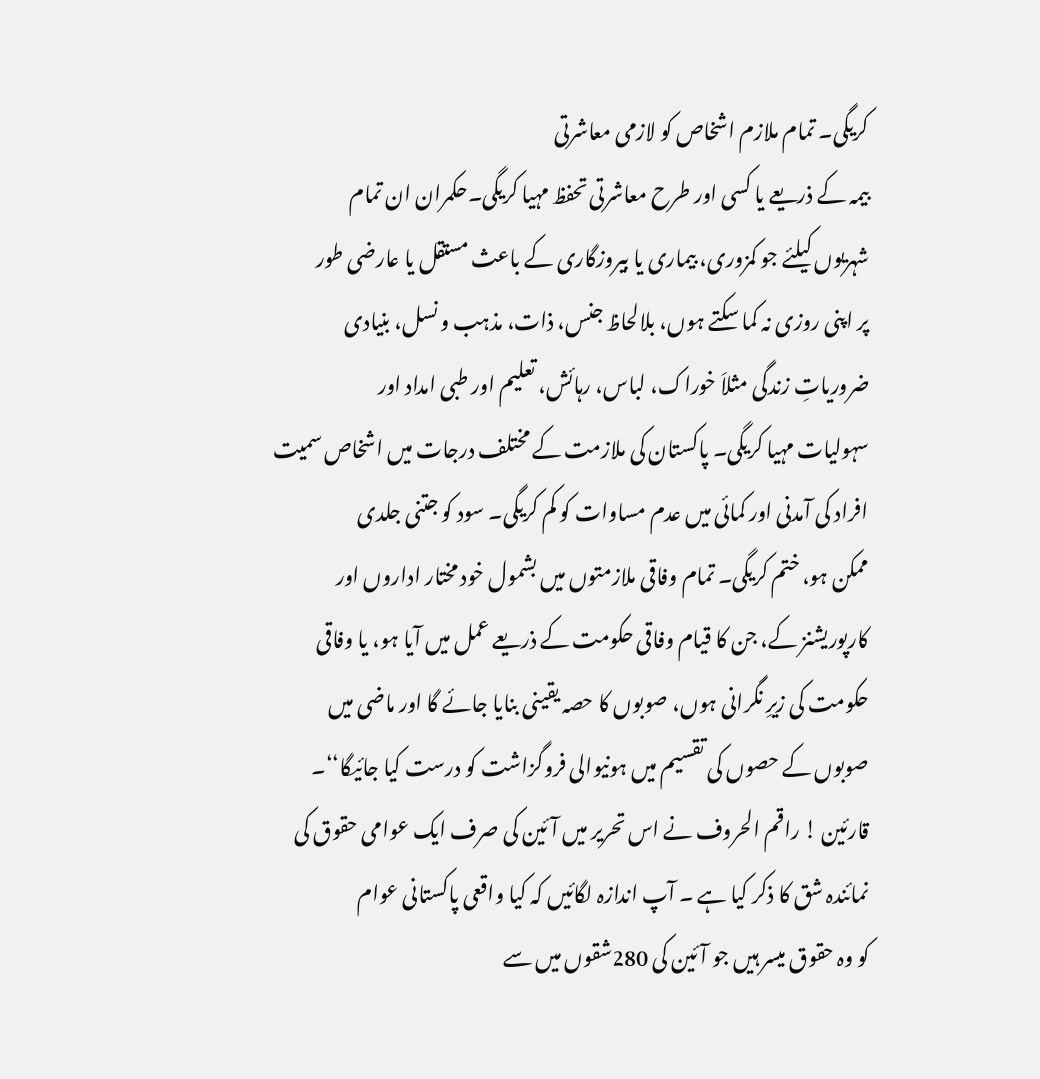کریگی۔ تمام ملازم اشخاص کو لازمی معاشرتی
بیمہ کے ذریعے یا کسی اور طرح معاشرتی تحفظ مہیا کریگی۔حکمران ان تمام
شہریوں کیلئے جو کمزوری، بیماری یا بیروزگاری کے باعث مستقل یا عارضی طور
پر اپنی روزی نہ کما سکتے ہوں، بلالحاظ جنس، ذات، مذہب و نسل، بنیادی
ضروریاتِ زندگی مثلاَ خوراک، لباس، رہائش، تعلیم اور طبی امداد اور
سہولیات مہیا کریگی۔ پاکستان کی ملازمت کے مختلف درجات میں اشخاص سمیت
افراد کی آمدنی اور کمائی میں عدم مساوات کو کم کریگی۔ سود کو جتنی جلدی
ممکن ہو، ختم کریگی۔ تمام وفاقی ملازمتوں میں بشمول خود مختار اداروں اور
کارپوریشنز کے، جن کا قیام وفاقی حکومت کے ذریعے عمل میں آیا ہو، یا وفاقی
حکومت کی زیرِ نگرانی ہوں، صوبوں کا حصہ یقینی بنایا جائے گا اور ماضی میں
صوبوں کے حصوں کی تقسیم میں ہونیوالی فروگزاشت کو درست کیا جائیگا‘‘۔
قارئین ! راقم الحروف نے اس تحریر میں آئین کی صرف ایک عوامی حقوق کی
نمائندہ شق کا ذکر کیا ہے ۔ آپ اندازہ لگائیں کہ کیا واقعی پاکستانی عوام
کو وہ حقوق میسر ہیں جو آئین کی 280شقوں میں سے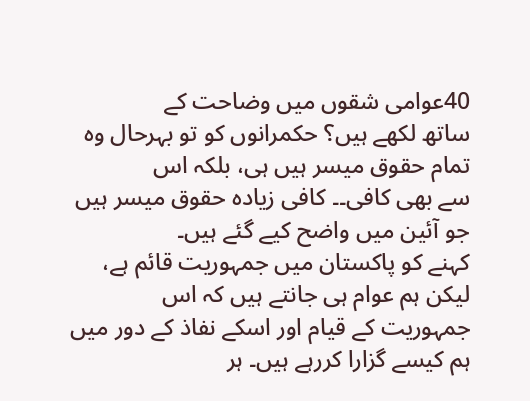40عوامی شقوں میں وضاحت کے
ساتھ لکھے ہیں؟ حکمرانوں کو تو بہرحال وہ تمام حقوق میسر ہیں ہی، بلکہ اس
سے بھی کافی۔۔ کافی زیادہ حقوق میسر ہیں جو آئین میں واضح کیے گئے ہیں۔
کہنے کو پاکستان میں جمہوریت قائم ہے، لیکن ہم عوام ہی جانتے ہیں کہ اس
جمہوریت کے قیام اور اسکے نفاذ کے دور میں ہم کیسے گزارا کررہے ہیں۔ ہر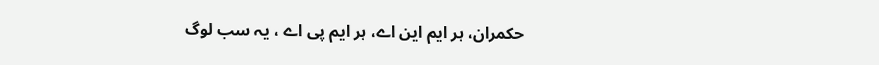حکمران، ہر ایم این اے، ہر ایم پی اے ، یہ سب لوگ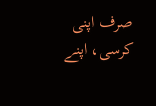صرف اپنی کرسی، اپنے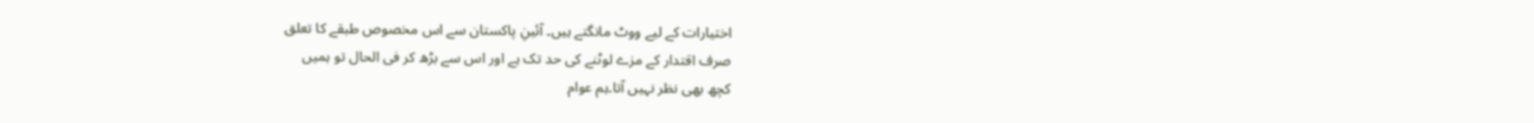اختیارات کے لیے ووٹ مانگتے ہیں۔ آئینِ پاکستان سے اس مخصوص طبقے کا تعلق
صرف اقتدار کے مزے لوٹنے کی حد تک ہے اور اس سے بڑھ کر فی الحال تو ہمیں
کچھ بھی نظر نہیں آتا۔ہم عوام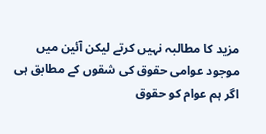مزید کا مطالبہ نہیں کرتے لیکن آئین میں
موجود عوامی حقوق کی شقوں کے مطابق ہی اگر ہم عوام کو حقوق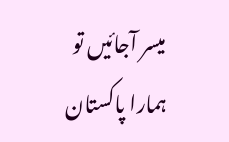میسر آجائیں تو
ہمارا پاکستان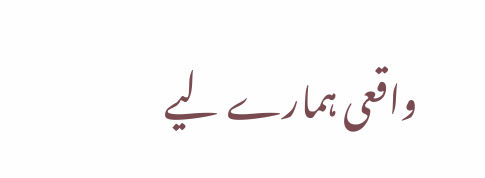واقعی ہمارے لیے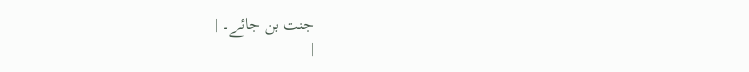جنت بن جائے۔ |
|